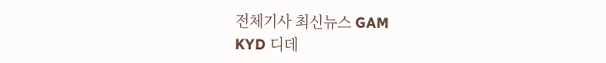전체기사 최신뉴스 GAM
KYD 디데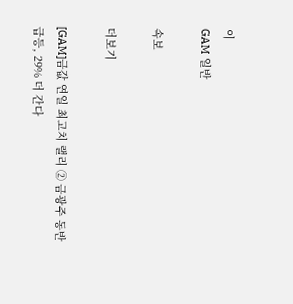이
GAM 일반

속보

더보기

[GAM]금값 연일 최고치 랠리 ② 금광주 동반 급등, 29% 더 간다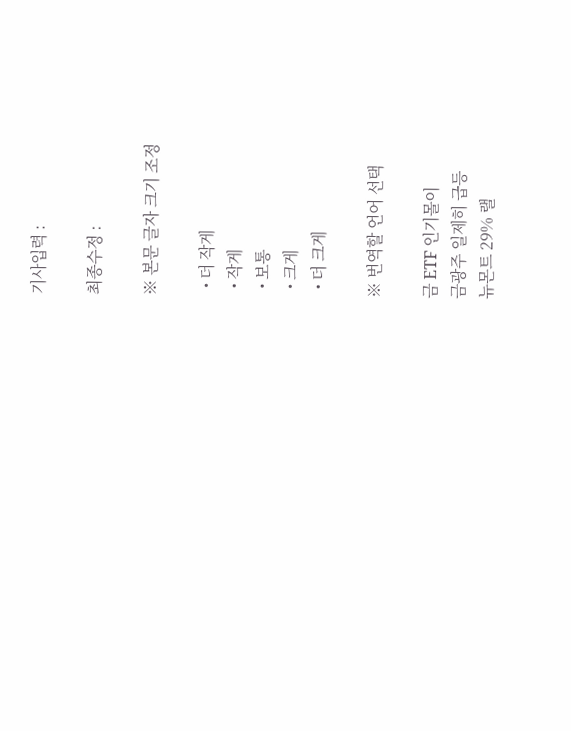기사입력 :

최종수정 :

※ 본문 글자 크기 조정

  • 더 작게
  • 작게
  • 보통
  • 크게
  • 더 크게

※ 번역할 언어 선택

금 ETF 인기몰이
금광주 일제히 급등
뉴몬트 29% 랠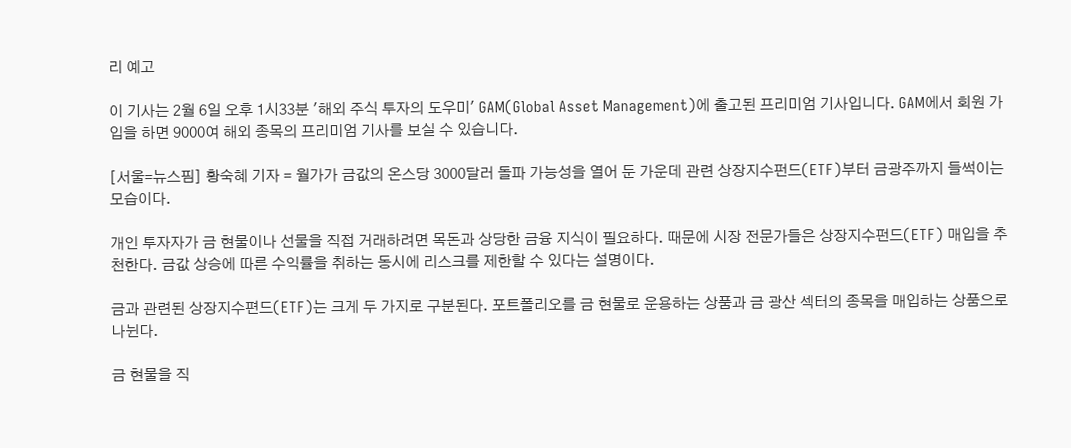리 예고

이 기사는 2월 6일 오후 1시33분 '해외 주식 투자의 도우미' GAM(Global Asset Management)에 출고된 프리미엄 기사입니다. GAM에서 회원 가입을 하면 9000여 해외 종목의 프리미엄 기사를 보실 수 있습니다.

[서울=뉴스핌] 황숙혜 기자 = 월가가 금값의 온스당 3000달러 돌파 가능성을 열어 둔 가운데 관련 상장지수펀드(ETF)부터 금광주까지 들썩이는 모습이다.

개인 투자자가 금 현물이나 선물을 직접 거래하려면 목돈과 상당한 금융 지식이 필요하다. 때문에 시장 전문가들은 상장지수펀드(ETF) 매입을 추천한다. 금값 상승에 따른 수익률을 취하는 동시에 리스크를 제한할 수 있다는 설명이다.

금과 관련된 상장지수편드(ETF)는 크게 두 가지로 구분된다. 포트폴리오를 금 현물로 운용하는 상품과 금 광산 섹터의 종목을 매입하는 상품으로 나뉜다.

금 현물을 직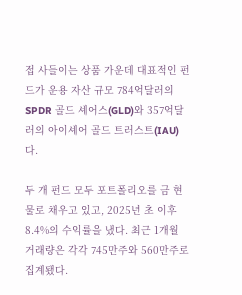접 사들이는 상품 가운데 대표적인 펀드가 운용 자산 규모 784억달러의 SPDR 골드 셰어스(GLD)와 357억달러의 아이셰어 골드 트러스트(IAU)다.

두 개 펀드 모두 포트폴리오를 금 현물로 채우고 있고, 2025년 초 이후 8.4%의 수익률을 냈다. 최근 1개월 거래량은 각각 745만주와 560만주로 집계됐다.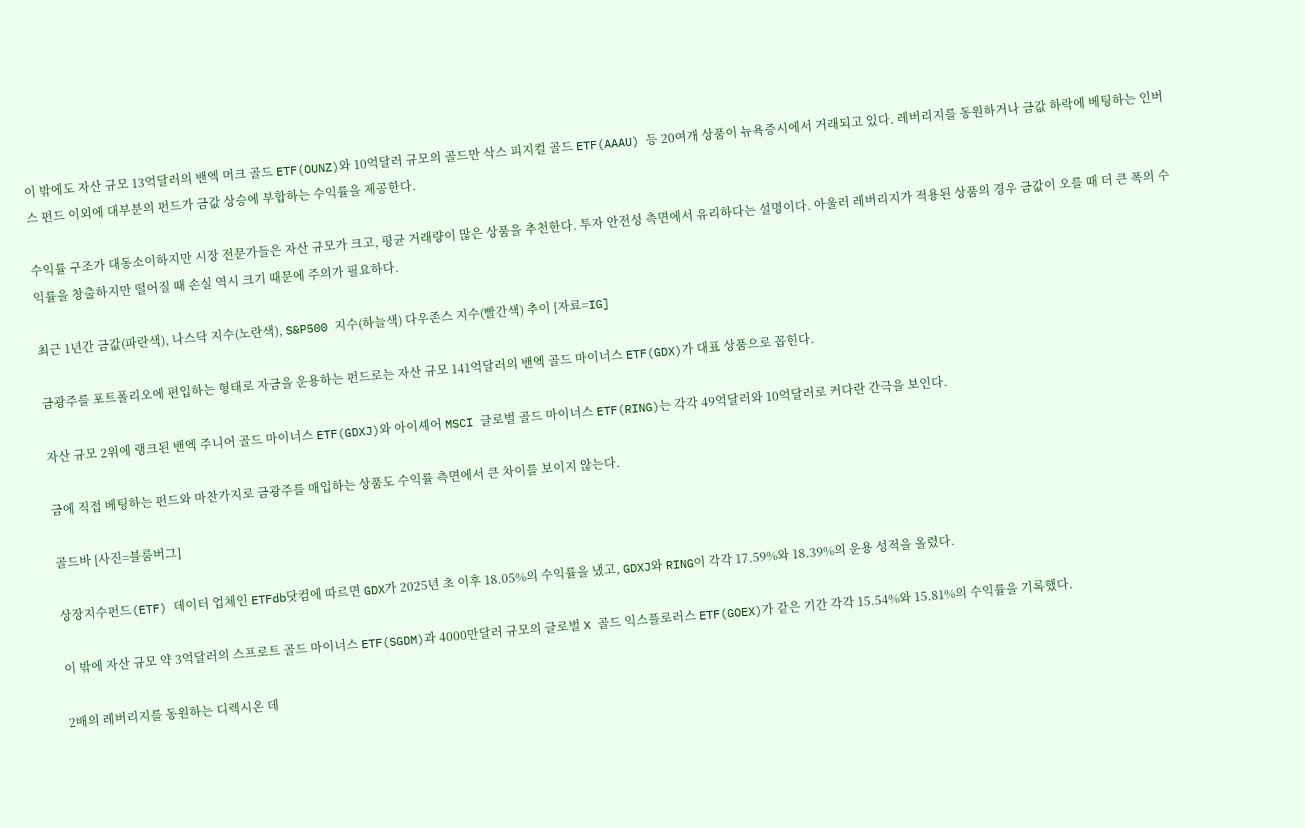이 밖에도 자산 규모 13억달러의 밴엑 머크 골드 ETF(OUNZ)와 10억달러 규모의 골드만 삭스 피지컬 골드 ETF(AAAU) 등 20여개 상품이 뉴욕증시에서 거래되고 있다. 레버리지를 동원하거나 금값 하락에 베팅하는 인버스 펀드 이외에 대부분의 펀드가 금값 상승에 부합하는 수익률을 제공한다.

수익률 구조가 대동소이하지만 시장 전문가들은 자산 규모가 크고, 평균 거래량이 많은 상품을 추천한다. 투자 안전성 측면에서 유리하다는 설명이다. 아울러 레버리지가 적용된 상품의 경우 금값이 오를 때 더 큰 폭의 수익률을 창출하지만 떨어질 때 손실 역시 크기 때문에 주의가 필요하다.

최근 1년간 금값(파란색), 나스닥 지수(노란색), S&P500 지수(하늘색) 다우존스 지수(빨간색) 추이 [자료=IG]

금광주를 포트폴리오에 편입하는 형태로 자금을 운용하는 펀드로는 자산 규모 141억달러의 밴엑 골드 마이너스 ETF(GDX)가 대표 상품으로 꼽힌다.

자산 규모 2위에 랭크된 밴엑 주니어 골드 마이너스 ETF(GDXJ)와 아이셰어 MSCI 글로벌 골드 마이너스 ETF(RING)는 각각 49억달러와 10억달러로 커다란 간극을 보인다.

금에 직접 베팅하는 펀드와 마찬가지로 금광주를 매입하는 상품도 수익률 측면에서 큰 차이를 보이지 않는다.

골드바 [사진=블룸버그]

상장지수펀드(ETF) 데이터 업체인 ETFdb닷컴에 따르면 GDX가 2025년 초 이후 18.05%의 수익률을 냈고, GDXJ와 RING이 각각 17.59%와 18.39%의 운용 성적을 올렸다.

이 밖에 자산 규모 약 3억달러의 스프로트 골드 마이너스 ETF(SGDM)과 4000만달러 규모의 글로벌 X 골드 익스플로러스 ETF(GOEX)가 같은 기간 각각 15.54%와 15.81%의 수익률을 기록했다.

2배의 레버리지를 동원하는 디렉시온 데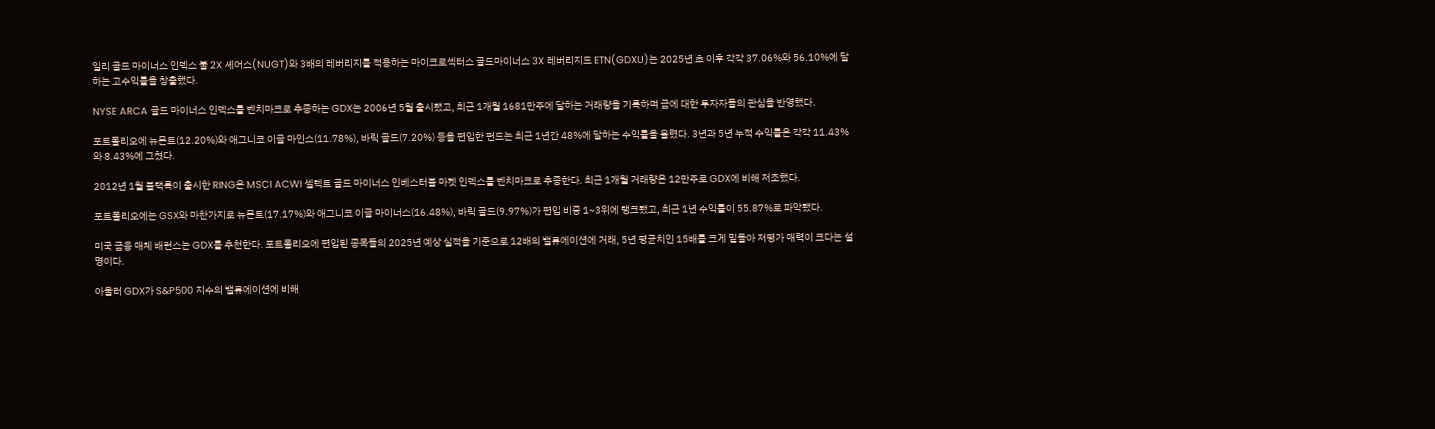일리 골드 마이너스 인덱스 불 2X 셰어스(NUGT)와 3배의 레버리지를 적용하는 마이크로섹터스 골드마이너스 3X 레버리지드 ETN(GDXU)는 2025년 초 이후 각각 37.06%와 56.10%에 달하는 고수익률을 창출했다.

NYSE ARCA 골드 마이너스 인덱스를 벤치마크로 추종하는 GDX는 2006년 5월 출시됐고, 최근 1개월 1681만주에 달하는 거래량을 기록하며 금에 대한 투자자들의 관심을 반영했다.

포트폴리오에 뉴몬트(12.20%)와 애그니코 이글 마인스(11.78%), 바릭 골드(7.20%) 등을 편입한 펀드는 최근 1년간 48%에 달하는 수익률을 올렸다. 3년과 5년 누적 수익률은 각각 11.43%와 8.43%에 그쳤다.

2012년 1월 블랙록이 출시한 RING은 MSCI ACWI 셀렉트 골드 마이너스 인베스터블 마켓 인덱스를 벤치마크로 추종한다. 최근 1개월 거래량은 12만주로 GDX에 비해 저조했다.

포트폴리오에는 GSX와 마찬가지로 뉴몬트(17.17%)와 애그니코 이글 마이너스(16.48%), 바릭 골드(9.97%)가 편입 비중 1~3위에 랭크됐고, 최근 1년 수익률이 55.87%로 파악됐다.

미국 금융 매체 배런스는 GDX를 추천한다. 포트폴리오에 편입된 종목들의 2025년 예상 실적을 기준으로 12배의 밸류에이션에 거래, 5년 평균치인 15배를 크게 밑돌아 저평가 매력이 크다는 설명이다.

아울러 GDX가 S&P500 지수의 밸류에이션에 비해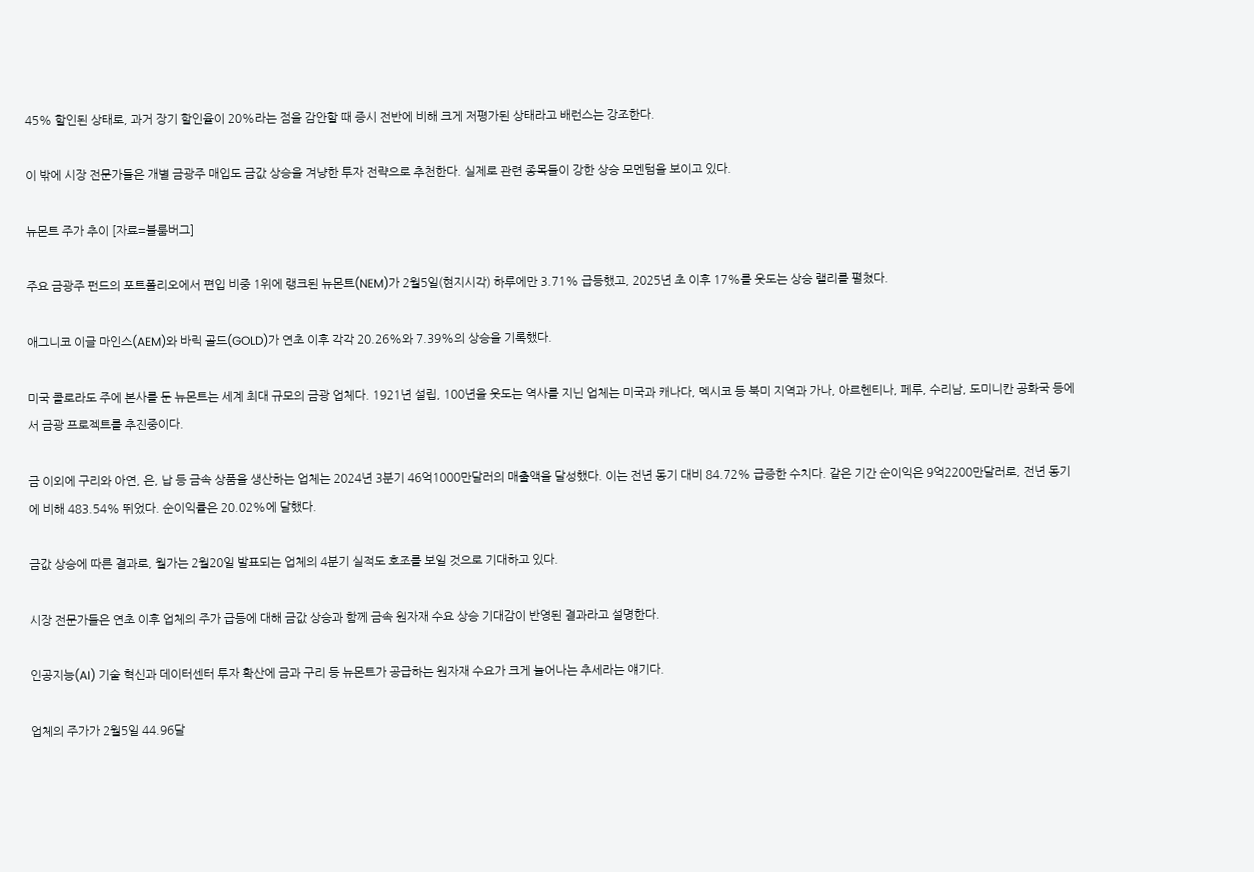45% 할인된 상태로, 과거 장기 할인율이 20%라는 점을 감안할 때 증시 전반에 비해 크게 저평가된 상태라고 배런스는 강조한다.

이 밖에 시장 전문가들은 개별 금광주 매입도 금값 상승을 겨냥한 투자 전략으로 추천한다. 실제로 관련 종목들이 강한 상승 모멘텀을 보이고 있다.

뉴몬트 주가 추이 [자료=블룸버그]

주요 금광주 펀드의 포트폴리오에서 편입 비중 1위에 랭크된 뉴몬트(NEM)가 2월5일(현지시각) 하루에만 3.71% 급등했고, 2025년 초 이후 17%를 웃도는 상승 랠리를 펼쳤다.

애그니코 이글 마인스(AEM)와 바릭 골드(GOLD)가 연초 이후 각각 20.26%와 7.39%의 상승을 기록했다.

미국 콜로라도 주에 본사를 둔 뉴몬트는 세계 최대 규모의 금광 업체다. 1921년 설립, 100년을 웃도는 역사를 지닌 업체는 미국과 캐나다, 멕시코 등 북미 지역과 가나, 아르헨티나, 페루, 수리남, 도미니칸 공화국 등에서 금광 프로젝트를 추진중이다.

금 이외에 구리와 아연, 은, 납 등 금속 상품을 생산하는 업체는 2024년 3분기 46억1000만달러의 매출액을 달성했다. 이는 전년 동기 대비 84.72% 급증한 수치다. 같은 기간 순이익은 9억2200만달러로, 전년 동기에 비해 483.54% 뛰었다. 순이익률은 20.02%에 달했다.

금값 상승에 따른 결과로, 월가는 2월20일 발표되는 업체의 4분기 실적도 호조를 보일 것으로 기대하고 있다.

시장 전문가들은 연초 이후 업체의 주가 급등에 대해 금값 상승과 함께 금속 원자재 수요 상승 기대감이 반영된 결과라고 설명한다.

인공지능(AI) 기술 혁신과 데이터센터 투자 확산에 금과 구리 등 뉴몬트가 공급하는 원자재 수요가 크게 늘어나는 추세라는 얘기다.

업체의 주가가 2월5일 44.96달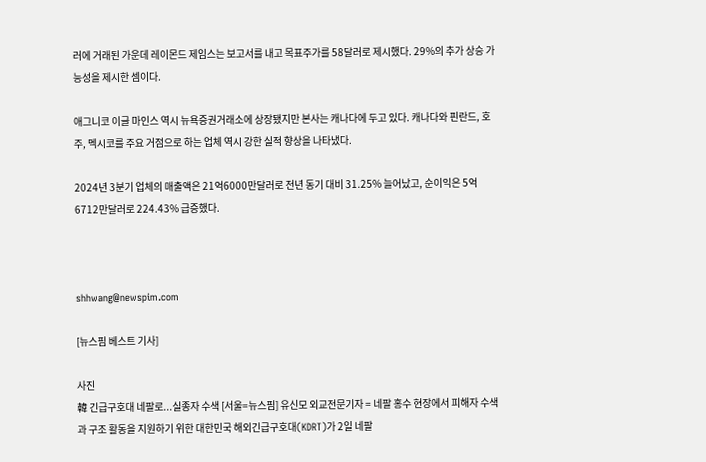러에 거래된 가운데 레이몬드 제임스는 보고서를 내고 목표주가를 58달러로 제시했다. 29%의 추가 상승 가능성을 제시한 셈이다.

애그니코 이글 마인스 역시 뉴욕증권거래소에 상장됐지만 본사는 캐나다에 두고 있다. 캐나다와 핀란드, 호주, 멕시코를 주요 거점으로 하는 업체 역시 강한 실적 향상을 나타냈다.

2024년 3분기 업체의 매출액은 21억6000만달러로 전년 동기 대비 31.25% 늘어났고, 순이익은 5억6712만달러로 224.43% 급증했다.



shhwang@newspim.com

[뉴스핌 베스트 기사]

사진
韓 긴급구호대 네팔로...실종자 수색 [서울=뉴스핌] 유신모 외교전문기자 = 네팔 홍수 현장에서 피해자 수색과 구조 활동을 지원하기 위한 대한민국 해외긴급구호대(KDRT)가 2일 네팔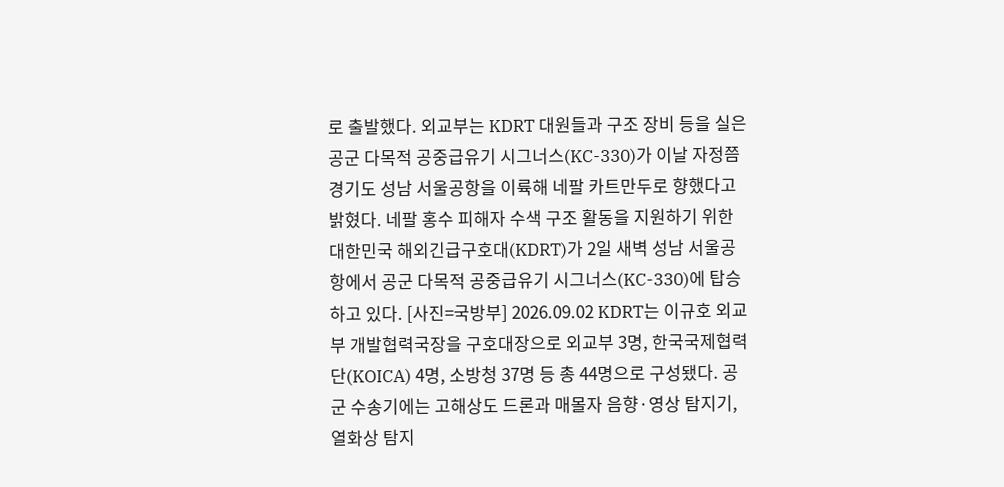로 출발했다. 외교부는 KDRT 대원들과 구조 장비 등을 실은 공군 다목적 공중급유기 시그너스(KC-330)가 이날 자정쯤 경기도 성남 서울공항을 이륙해 네팔 카트만두로 향했다고 밝혔다. 네팔 홍수 피해자 수색 구조 활동을 지원하기 위한 대한민국 해외긴급구호대(KDRT)가 2일 새벽 성남 서울공항에서 공군 다목적 공중급유기 시그너스(KC-330)에 탑승하고 있다. [사진=국방부] 2026.09.02 KDRT는 이규호 외교부 개발협력국장을 구호대장으로 외교부 3명, 한국국제협력단(KOICA) 4명, 소방청 37명 등 총 44명으로 구성됐다. 공군 수송기에는 고해상도 드론과 매몰자 음향·영상 탐지기, 열화상 탐지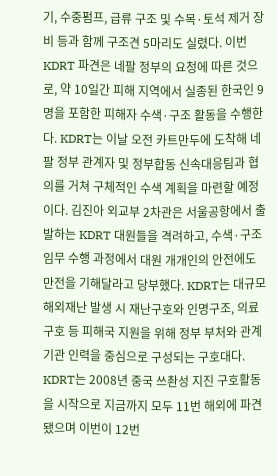기, 수중펌프, 급류 구조 및 수목·토석 제거 장비 등과 함께 구조견 5마리도 실렸다. 이번 KDRT 파견은 네팔 정부의 요청에 따른 것으로, 약 10일간 피해 지역에서 실종된 한국인 9명을 포함한 피해자 수색·구조 활동을 수행한다. KDRT는 이날 오전 카트만두에 도착해 네팔 정부 관계자 및 정부합동 신속대응팀과 협의를 거쳐 구체적인 수색 계획을 마련할 예정이다. 김진아 외교부 2차관은 서울공항에서 출발하는 KDRT 대원들을 격려하고, 수색·구조 임무 수행 과정에서 대원 개개인의 안전에도 만전을 기해달라고 당부했다. KDRT는 대규모 해외재난 발생 시 재난구호와 인명구조, 의료구호 등 피해국 지원을 위해 정부 부처와 관계기관 인력을 중심으로 구성되는 구호대다. KDRT는 2008년 중국 쓰촨성 지진 구호활동을 시작으로 지금까지 모두 11번 해외에 파견됐으며 이번이 12번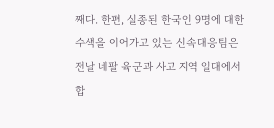째다. 한편, 실종된 한국인 9명에 대한 수색을 이어가고 있는 신속대응팀은 전날 네팔 육군과 사고 지역 일대에서 합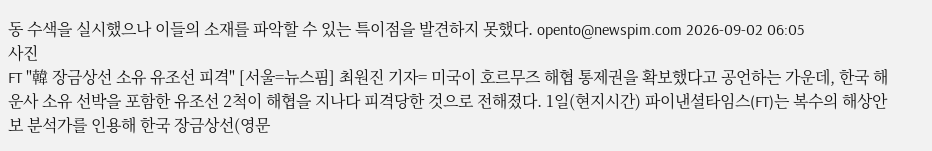동 수색을 실시했으나 이들의 소재를 파악할 수 있는 특이점을 발견하지 못했다. opento@newspim.com 2026-09-02 06:05
사진
FT "韓 장금상선 소유 유조선 피격" [서울=뉴스핌] 최원진 기자= 미국이 호르무즈 해협 통제권을 확보했다고 공언하는 가운데, 한국 해운사 소유 선박을 포함한 유조선 2척이 해협을 지나다 피격당한 것으로 전해졌다. 1일(현지시간) 파이낸셜타임스(FT)는 복수의 해상안보 분석가를 인용해 한국 장금상선(영문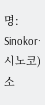명: Sinokor·시노코) 소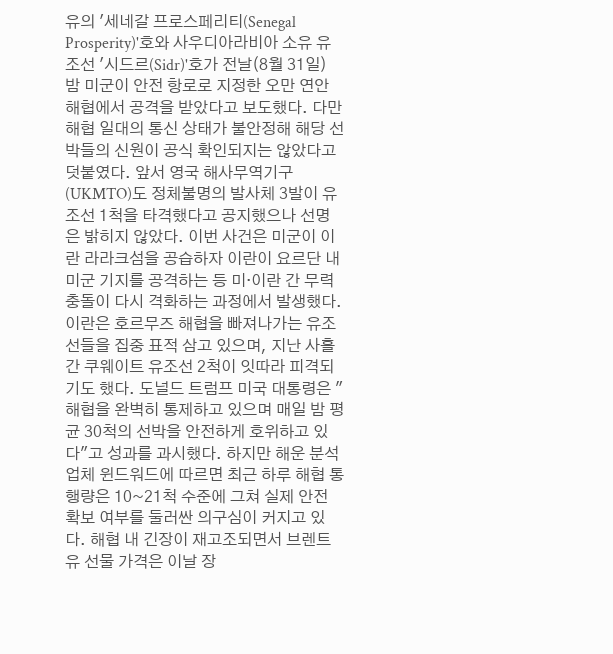유의 '세네갈 프로스페리티(Senegal Prosperity)'호와 사우디아라비아 소유 유조선 '시드르(Sidr)'호가 전날(8월 31일) 밤 미군이 안전 항로로 지정한 오만 연안 해협에서 공격을 받았다고 보도했다. 다만 해협 일대의 통신 상태가 불안정해 해당 선박들의 신원이 공식 확인되지는 않았다고 덧붙였다. 앞서 영국 해사무역기구(UKMTO)도 정체불명의 발사체 3발이 유조선 1척을 타격했다고 공지했으나 선명은 밝히지 않았다. 이번 사건은 미군이 이란 라라크섬을 공습하자 이란이 요르단 내 미군 기지를 공격하는 등 미·이란 간 무력 충돌이 다시 격화하는 과정에서 발생했다. 이란은 호르무즈 해협을 빠져나가는 유조선들을 집중 표적 삼고 있으며, 지난 사흘간 쿠웨이트 유조선 2척이 잇따라 피격되기도 했다. 도널드 트럼프 미국 대통령은 "해협을 완벽히 통제하고 있으며 매일 밤 평균 30척의 선박을 안전하게 호위하고 있다"고 성과를 과시했다. 하지만 해운 분석업체 윈드워드에 따르면 최근 하루 해협 통행량은 10~21척 수준에 그쳐 실제 안전 확보 여부를 둘러싼 의구심이 커지고 있다. 해협 내 긴장이 재고조되면서 브렌트유 선물 가격은 이날 장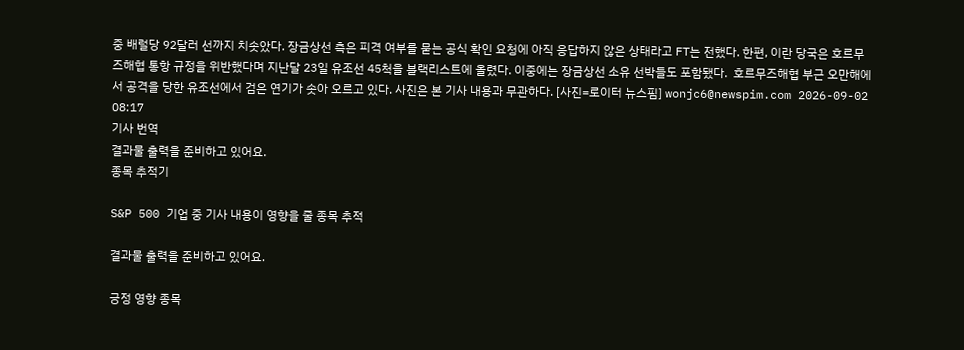중 배럴당 92달러 선까지 치솟았다. 장금상선 측은 피격 여부를 묻는 공식 확인 요청에 아직 응답하지 않은 상태라고 FT는 전했다. 한편, 이란 당국은 호르무즈해협 통항 규정을 위반했다며 지난달 23일 유조선 45척을 블랙리스트에 올렸다. 이중에는 장금상선 소유 선박들도 포함됐다.  호르무즈해협 부근 오만해에서 공격을 당한 유조선에서 검은 연기가 솟아 오르고 있다. 사진은 본 기사 내용과 무관하다. [사진=로이터 뉴스핌] wonjc6@newspim.com 2026-09-02 08:17
기사 번역
결과물 출력을 준비하고 있어요.
종목 추적기

S&P 500 기업 중 기사 내용이 영향을 줄 종목 추적

결과물 출력을 준비하고 있어요.

긍정 영향 종목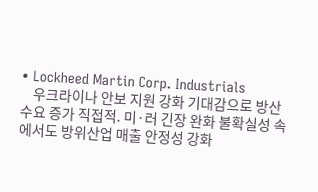• Lockheed Martin Corp. Industrials
    우크라이나 안보 지원 강화 기대감으로 방산 수요 증가 직접적. 미·러 긴장 완화 불확실성 속에서도 방위산업 매출 안정성 강화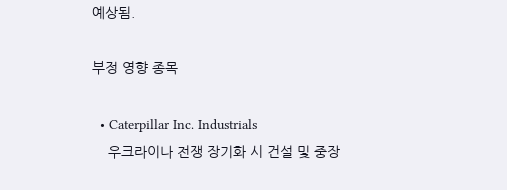예상됨.

부정 영향 종목

  • Caterpillar Inc. Industrials
    우크라이나 전쟁 장기화 시 건설 및 중장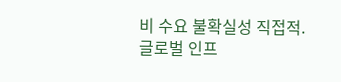비 수요 불확실성 직접적. 글로벌 인프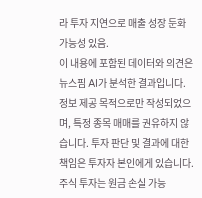라 투자 지연으로 매출 성장 둔화 가능성 있음.
이 내용에 포함된 데이터와 의견은 뉴스핌 AI가 분석한 결과입니다. 정보 제공 목적으로만 작성되었으며, 특정 종목 매매를 권유하지 않습니다. 투자 판단 및 결과에 대한 책임은 투자자 본인에게 있습니다. 주식 투자는 원금 손실 가능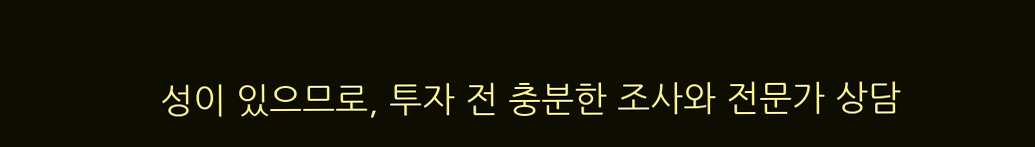성이 있으므로, 투자 전 충분한 조사와 전문가 상담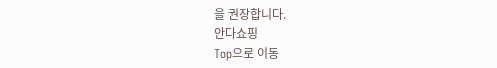을 권장합니다.
안다쇼핑
Top으로 이동